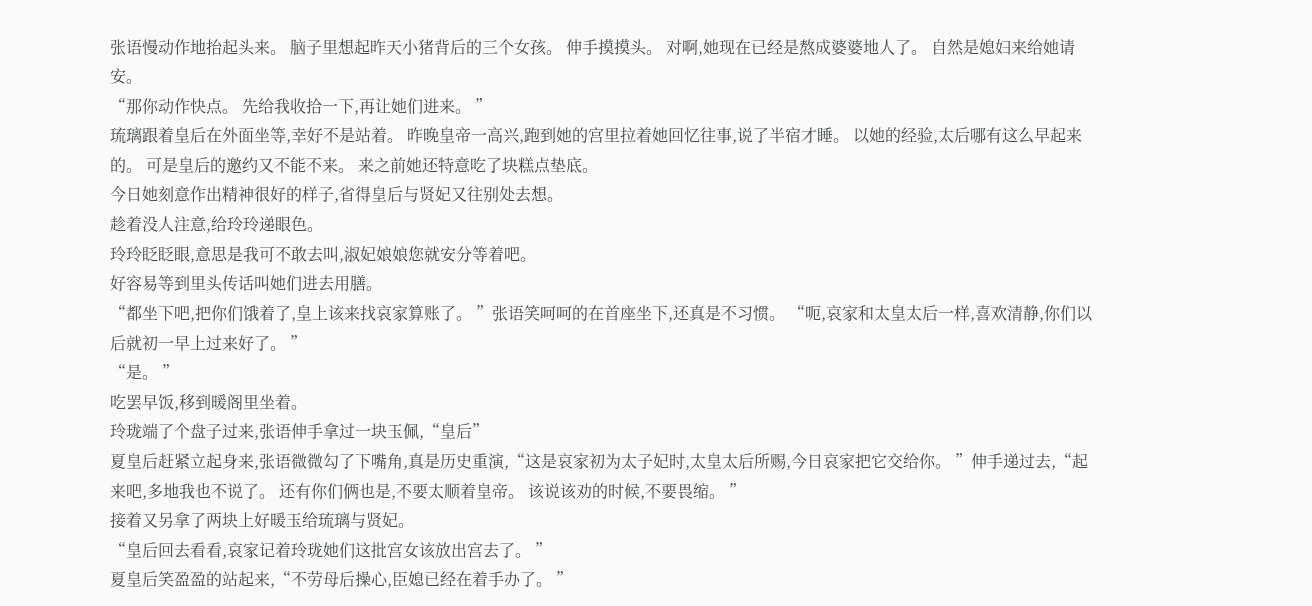张语慢动作地抬起头来。 脑子里想起昨天小猪背后的三个女孩。 伸手摸摸头。 对啊,她现在已经是熬成婆婆地人了。 自然是媳妇来给她请安。
“那你动作快点。 先给我收拾一下,再让她们进来。 ”
琉璃跟着皇后在外面坐等,幸好不是站着。 昨晚皇帝一高兴,跑到她的宫里拉着她回忆往事,说了半宿才睡。 以她的经验,太后哪有这么早起来的。 可是皇后的邀约又不能不来。 来之前她还特意吃了块糕点垫底。
今日她刻意作出精神很好的样子,省得皇后与贤妃又往别处去想。
趁着没人注意,给玲玲递眼色。
玲玲眨眨眼,意思是我可不敢去叫,淑妃娘娘您就安分等着吧。
好容易等到里头传话叫她们进去用膳。
“都坐下吧,把你们饿着了,皇上该来找哀家算账了。 ”张语笑呵呵的在首座坐下,还真是不习惯。 “呃,哀家和太皇太后一样,喜欢清静,你们以后就初一早上过来好了。 ”
“是。 ”
吃罢早饭,移到暖阁里坐着。
玲珑端了个盘子过来,张语伸手拿过一块玉佩,“皇后”
夏皇后赶紧立起身来,张语微微勾了下嘴角,真是历史重演,“这是哀家初为太子妃时,太皇太后所赐,今日哀家把它交给你。 ”伸手递过去,“起来吧,多地我也不说了。 还有你们俩也是,不要太顺着皇帝。 该说该劝的时候,不要畏缩。 ”
接着又另拿了两块上好暖玉给琉璃与贤妃。
“皇后回去看看,哀家记着玲珑她们这批宫女该放出宫去了。 ”
夏皇后笑盈盈的站起来,“不劳母后操心,臣媳已经在着手办了。 ”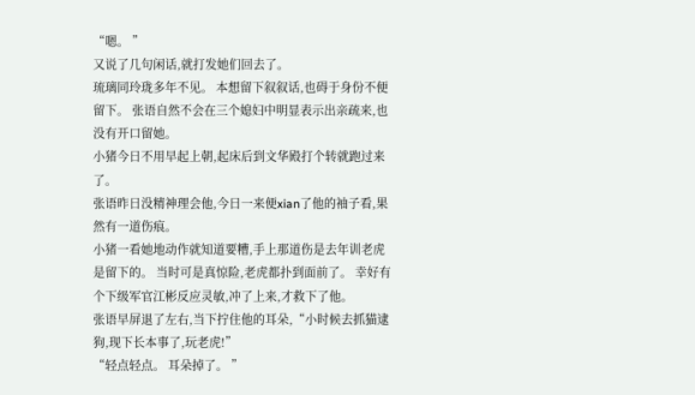“嗯。 ”
又说了几句闲话,就打发她们回去了。
琉璃同玲珑多年不见。 本想留下叙叙话,也碍于身份不便留下。 张语自然不会在三个媳妇中明显表示出亲疏来,也没有开口留她。
小猪今日不用早起上朝,起床后到文华殿打个转就跑过来了。
张语昨日没精神理会他,今日一来便xian了他的袖子看,果然有一道伤痕。
小猪一看她地动作就知道要糟,手上那道伤是去年训老虎是留下的。 当时可是真惊险,老虎都扑到面前了。 幸好有个下级军官江彬反应灵敏,冲了上来,才救下了他。
张语早屏退了左右,当下拧住他的耳朵,“小时候去抓猫逮狗,现下长本事了,玩老虎!”
“轻点轻点。 耳朵掉了。 ”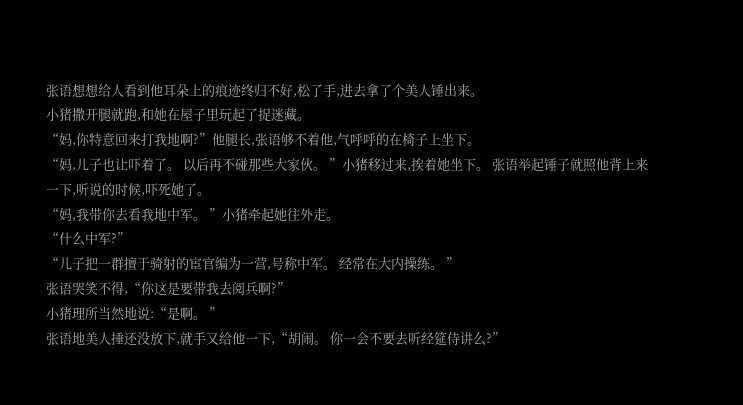张语想想给人看到他耳朵上的痕迹终归不好,松了手,进去拿了个美人锤出来。
小猪撒开腿就跑,和她在屋子里玩起了捉迷藏。
“妈,你特意回来打我地啊?”他腿长,张语够不着他,气呼呼的在椅子上坐下。
“妈,儿子也让吓着了。 以后再不碰那些大家伙。 ”小猪移过来,挨着她坐下。 张语举起锤子就照他背上来一下,听说的时候,吓死她了。
“妈,我带你去看我地中军。 ”小猪牵起她往外走。
“什么中军?”
“儿子把一群擅于骑射的宦官编为一营,号称中军。 经常在大内操练。 ”
张语哭笑不得,“你这是要带我去阅兵啊?”
小猪理所当然地说:“是啊。 ”
张语地美人捶还没放下,就手又给他一下,“胡闹。 你一会不要去听经筵侍讲么?”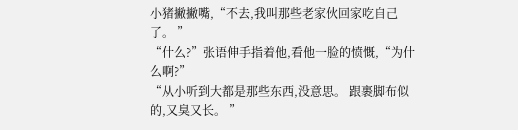小猪撇撇嘴,“不去,我叫那些老家伙回家吃自己了。 ”
“什么?”张语伸手指着他,看他一脸的愤慨,“为什么啊?”
“从小听到大都是那些东西,没意思。 跟裹脚布似的,又臭又长。 ”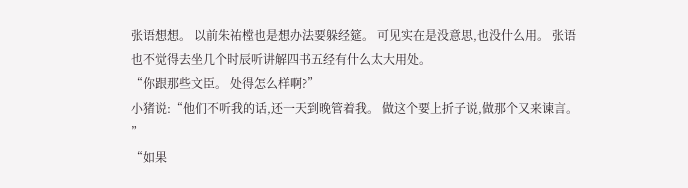张语想想。 以前朱祐樘也是想办法要躲经筵。 可见实在是没意思,也没什么用。 张语也不觉得去坐几个时辰听讲解四书五经有什么太大用处。
“你跟那些文臣。 处得怎么样啊?”
小猪说:“他们不听我的话,还一天到晚管着我。 做这个要上折子说,做那个又来谏言。 ”
“如果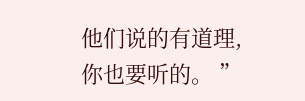他们说的有道理,你也要听的。 ”